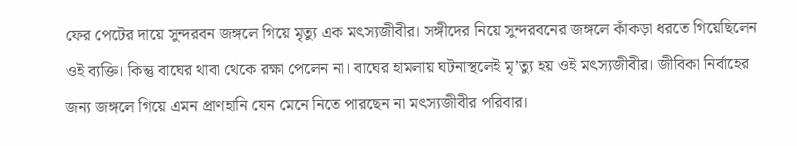ফের পেটের দায়ে সুন্দরবন জঙ্গলে গিয়ে মৃত্যু এক মৎস্যজীবীর। সঙ্গীদের নিয়ে সুন্দরবনের জঙ্গলে কাঁকড়া ধরতে গিয়েছিলেন ওই ব্যক্তি। কিন্তু বাঘের থাবা থেকে রক্ষা পেলেন না। বাঘের হামলায় ঘটনাস্থলেই মৃ’ত্যু হয় ওই মৎস্যজীবীর। জীবিকা নির্বাহের জন্য জঙ্গলে গিয়ে এমন প্রাণহানি যেন মেনে নিতে পারছেন না মৎস্যজীবীর পরিবার।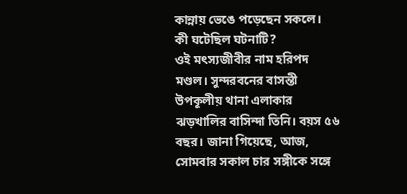কান্নায় ভেঙে পড়েছেন সকলে।
কী ঘটেছিল ঘটনাটি?
ওই মৎস্যজীবীর নাম হরিপদ মণ্ডল। সুন্দরবনের বাসন্তী উপকূলীয় থানা এলাকার ঝড়খালির বাসিন্দা তিনি। বয়স ৫৬ বছর। জানা গিয়েছে, আজ, সোমবার সকাল চার সঙ্গীকে সঙ্গে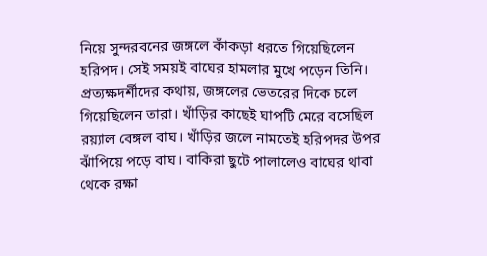নিয়ে সুন্দরবনের জঙ্গলে কাঁকড়া ধরতে গিয়েছিলেন হরিপদ। সেই সময়ই বাঘের হামলার মুখে পড়েন তিনি।
প্রত্যক্ষদর্শীদের কথায়, জঙ্গলের ভেতরের দিকে চলে গিয়েছিলেন তারা। খাঁড়ির কাছেই ঘাপটি মেরে বসেছিল রয়্যাল বেঙ্গল বাঘ। খাঁড়ির জলে নামতেই হরিপদর উপর ঝাঁপিয়ে পড়ে বাঘ। বাকিরা ছুটে পালালেও বাঘের থাবা থেকে রক্ষা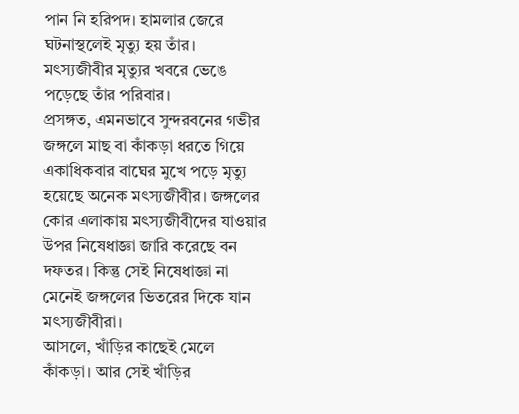পান নি হরিপদ। হামলার জেরে ঘটনাস্থলেই মৃত্যু হয় তাঁর। মৎস্যজীবীর মৃত্যুর খবরে ভেঙে পড়েছে তাঁর পরিবার।
প্রসঙ্গত, এমনভাবে সুন্দরবনের গভীর জঙ্গলে মাছ বা কাঁকড়া ধরতে গিয়ে একাধিকবার বাঘের মুখে পড়ে মৃত্যু হয়েছে অনেক মৎস্যজীবীর। জঙ্গলের কোর এলাকায় মৎস্যজীবীদের যাওয়ার উপর নিষেধাজ্ঞা জারি করেছে বন দফতর। কিন্তু সেই নিষেধাজ্ঞা না মেনেই জঙ্গলের ভিতরের দিকে যান মৎস্যজীবীরা।
আসলে, খাঁড়ির কাছেই মেলে কাঁকড়া। আর সেই খাঁড়ির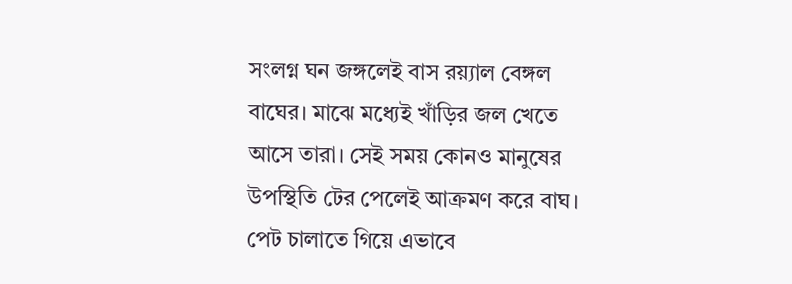সংলগ্ন ঘন জঙ্গলেই বাস রয়্যাল বেঙ্গল বাঘের। মাঝে মধ্যেই খাঁড়ির জল খেতে আসে তারা। সেই সময় কোনও মানুষের উপস্থিতি টের পেলেই আক্রমণ করে বাঘ। পেট চালাতে গিয়ে এভাবে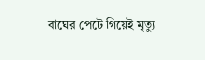বাঘের পেটে গিয়েই মৃত্যু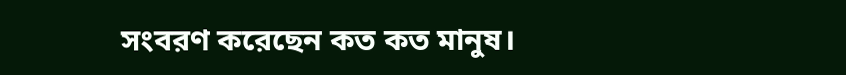সংবরণ করেছেন কত কত মানুষ।